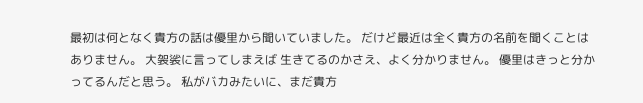最初は何となく貴方の話は優里から聞いていました。 だけど最近は全く貴方の名前を聞くことはありません。 大袈裟に言ってしまえば 生きてるのかさえ、よく分かりません。 優里はきっと分かってるんだと思う。 私がバカみたいに、まだ貴方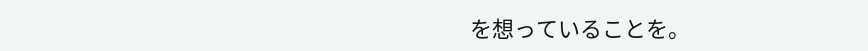を想っていることを。